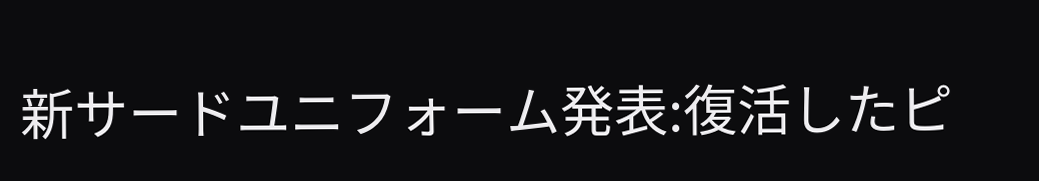新サードユニフォーム発表:復活したピ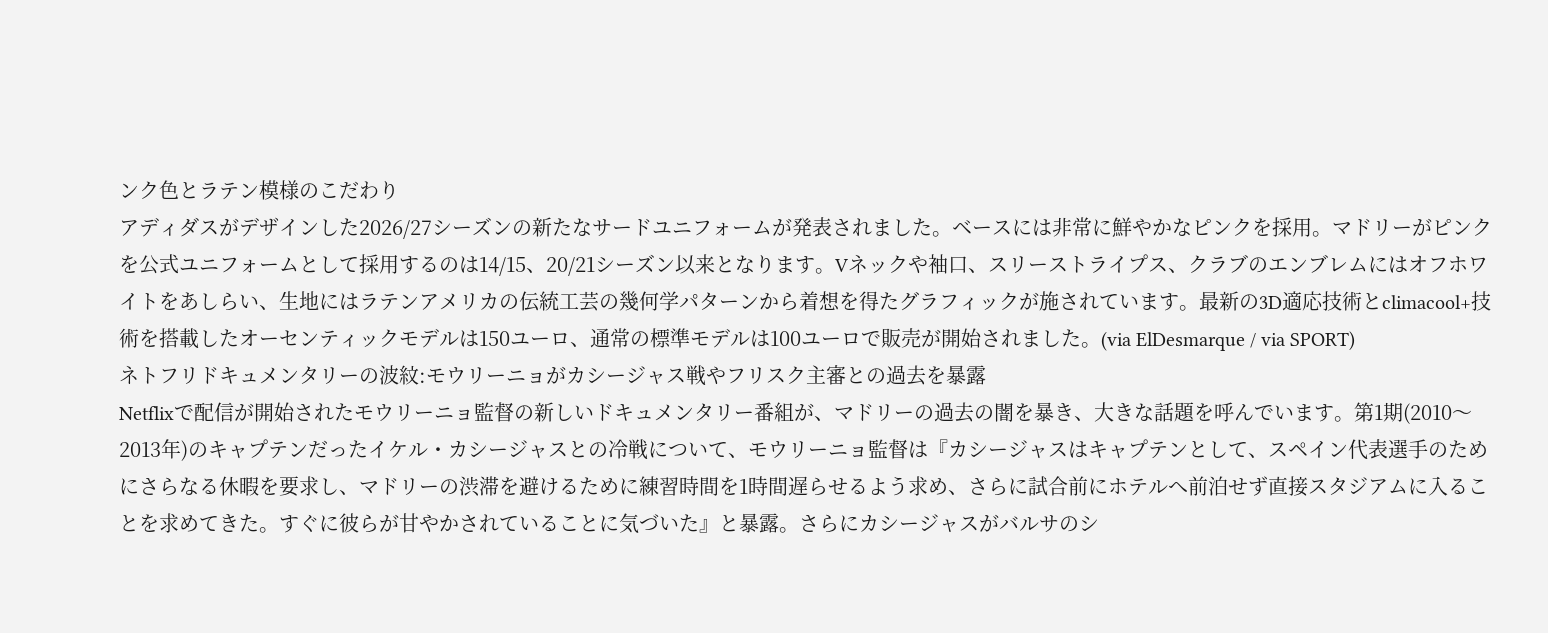ンク色とラテン模様のこだわり
アディダスがデザインした2026/27シーズンの新たなサードユニフォームが発表されました。ベースには非常に鮮やかなピンクを採用。マドリーがピンクを公式ユニフォームとして採用するのは14/15、20/21シーズン以来となります。Vネックや袖口、スリーストライプス、クラブのエンブレムにはオフホワイトをあしらい、生地にはラテンアメリカの伝統工芸の幾何学パターンから着想を得たグラフィックが施されています。最新の3D適応技術とclimacool+技術を搭載したオーセンティックモデルは150ユーロ、通常の標準モデルは100ユーロで販売が開始されました。(via ElDesmarque / via SPORT)
ネトフリドキュメンタリーの波紋:モウリーニョがカシージャス戦やフリスク主審との過去を暴露
Netflixで配信が開始されたモウリーニョ監督の新しいドキュメンタリー番組が、マドリーの過去の闇を暴き、大きな話題を呼んでいます。第1期(2010〜2013年)のキャプテンだったイケル・カシージャスとの冷戦について、モウリーニョ監督は『カシージャスはキャプテンとして、スペイン代表選手のためにさらなる休暇を要求し、マドリーの渋滞を避けるために練習時間を1時間遅らせるよう求め、さらに試合前にホテルへ前泊せず直接スタジアムに入ることを求めてきた。すぐに彼らが甘やかされていることに気づいた』と暴露。さらにカシージャスがバルサのシ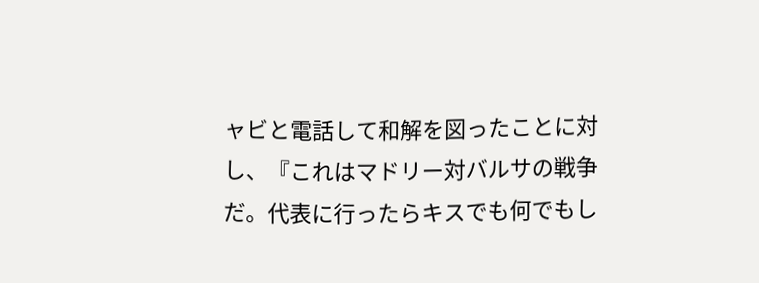ャビと電話して和解を図ったことに対し、『これはマドリー対バルサの戦争だ。代表に行ったらキスでも何でもし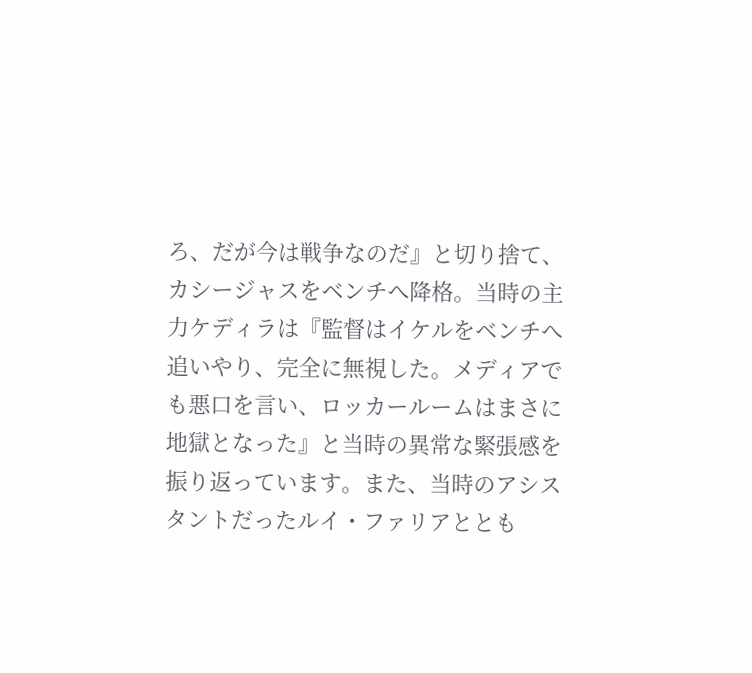ろ、だが今は戦争なのだ』と切り捨て、カシージャスをベンチへ降格。当時の主力ケディラは『監督はイケルをベンチへ追いやり、完全に無視した。メディアでも悪口を言い、ロッカールームはまさに地獄となった』と当時の異常な緊張感を振り返っています。また、当時のアシスタントだったルイ・ファリアととも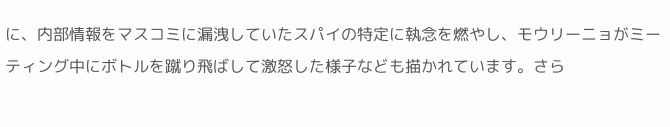に、内部情報をマスコミに漏洩していたスパイの特定に執念を燃やし、モウリーニョがミーティング中にボトルを蹴り飛ばして激怒した様子なども描かれています。さら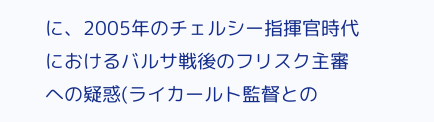に、2005年のチェルシー指揮官時代におけるバルサ戦後のフリスク主審への疑惑(ライカールト監督との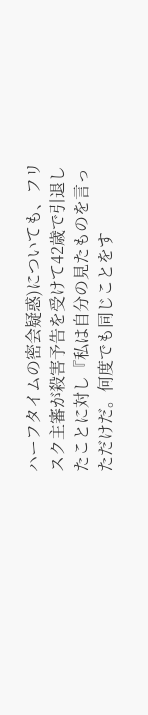ハーフタイムの密会疑惑)についても、フリスク主審が殺害予告を受けて42歳で引退したことに対し『私は自分の見たものを言っただけだ。何度でも同じことをす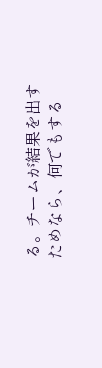る。チームが結果を出すためなら、何でもする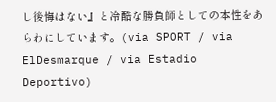し後悔はない』と冷酷な勝負師としての本性をあらわにしています。(via SPORT / via ElDesmarque / via Estadio Deportivo)